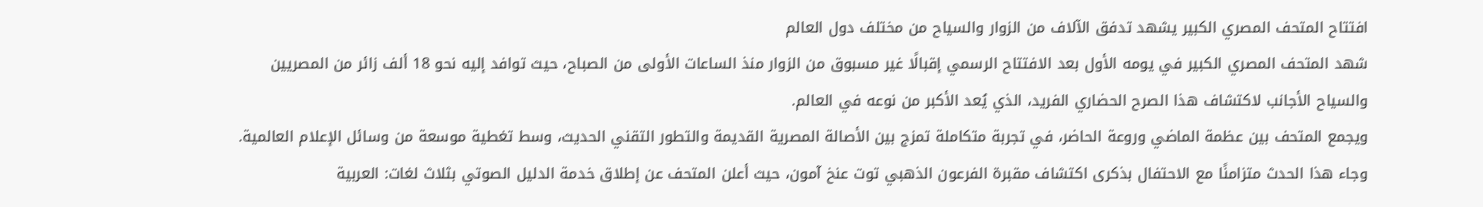افتتاح المتحف المصري الكبير يشهد تدفق الآلاف من الزوار والسياح من مختلف دول العالم
شهد المتحف المصري الكبير في يومه الأول بعد الافتتاح الرسمي إقبالًا غير مسبوق من الزوار منذ الساعات الأولى من الصباح، حيث توافد إليه نحو 18 ألف زائر من المصريين والسياح الأجانب لاكتشاف هذا الصرح الحضاري الفريد، الذي يُعد الأكبر من نوعه في العالم.
ويجمع المتحف بين عظمة الماضي وروعة الحاضر، في تجربة متكاملة تمزج بين الأصالة المصرية القديمة والتطور التقني الحديث، وسط تغطية موسعة من وسائل الإعلام العالمية.
وجاء هذا الحدث متزامنًا مع الاحتفال بذكرى اكتشاف مقبرة الفرعون الذهبي توت عنخ آمون، حيث أعلن المتحف عن إطلاق خدمة الدليل الصوتي بثلاث لغات: العربية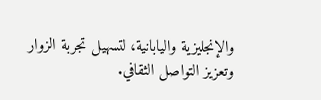والإنجليزية واليابانية، لتسهيل تجربة الزوار وتعزيز التواصل الثقافي.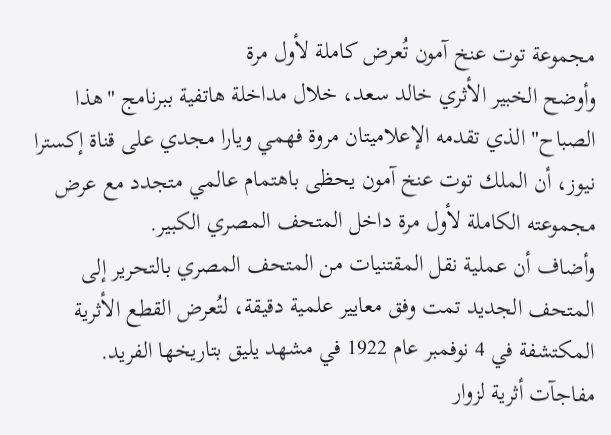مجموعة توت عنخ آمون تُعرض كاملة لأول مرة
وأوضح الخبير الأثري خالد سعد، خلال مداخلة هاتفية ببرنامج "هذا الصباح" الذي تقدمه الإعلاميتان مروة فهمي ويارا مجدي على قناة إكسترا نيوز، أن الملك توت عنخ آمون يحظى باهتمام عالمي متجدد مع عرض مجموعته الكاملة لأول مرة داخل المتحف المصري الكبير.
وأضاف أن عملية نقل المقتنيات من المتحف المصري بالتحرير إلى المتحف الجديد تمت وفق معايير علمية دقيقة، لتُعرض القطع الأثرية المكتشفة في 4 نوفمبر عام 1922 في مشهد يليق بتاريخها الفريد.
مفاجآت أثرية لزوار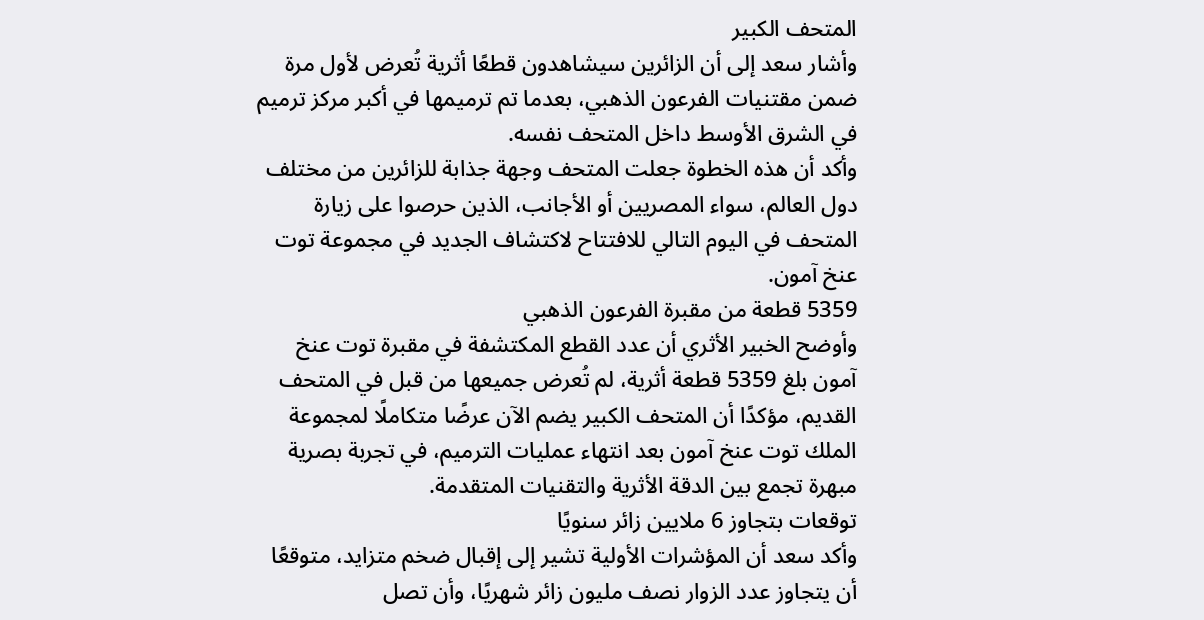المتحف الكبير
وأشار سعد إلى أن الزائرين سيشاهدون قطعًا أثرية تُعرض لأول مرة ضمن مقتنيات الفرعون الذهبي، بعدما تم ترميمها في أكبر مركز ترميم في الشرق الأوسط داخل المتحف نفسه.
وأكد أن هذه الخطوة جعلت المتحف وجهة جذابة للزائرين من مختلف دول العالم، سواء المصريين أو الأجانب، الذين حرصوا على زيارة المتحف في اليوم التالي للافتتاح لاكتشاف الجديد في مجموعة توت عنخ آمون.
5359 قطعة من مقبرة الفرعون الذهبي
وأوضح الخبير الأثري أن عدد القطع المكتشفة في مقبرة توت عنخ آمون بلغ 5359 قطعة أثرية، لم تُعرض جميعها من قبل في المتحف القديم، مؤكدًا أن المتحف الكبير يضم الآن عرضًا متكاملًا لمجموعة الملك توت عنخ آمون بعد انتهاء عمليات الترميم، في تجربة بصرية مبهرة تجمع بين الدقة الأثرية والتقنيات المتقدمة.
توقعات بتجاوز 6 ملايين زائر سنويًا
وأكد سعد أن المؤشرات الأولية تشير إلى إقبال ضخم متزايد، متوقعًا أن يتجاوز عدد الزوار نصف مليون زائر شهريًا، وأن تصل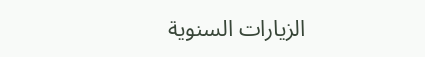الزيارات السنوية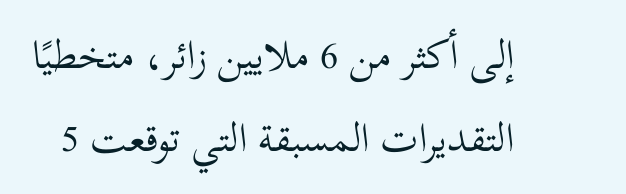إلى أكثر من 6 ملايين زائر، متخطيًا التقديرات المسبقة التي توقعت 5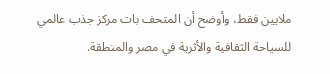ملايين فقط، وأوضح أن المتحف بات مركز جذب عالمي للسياحة الثقافية والأثرية في مصر والمنطقة.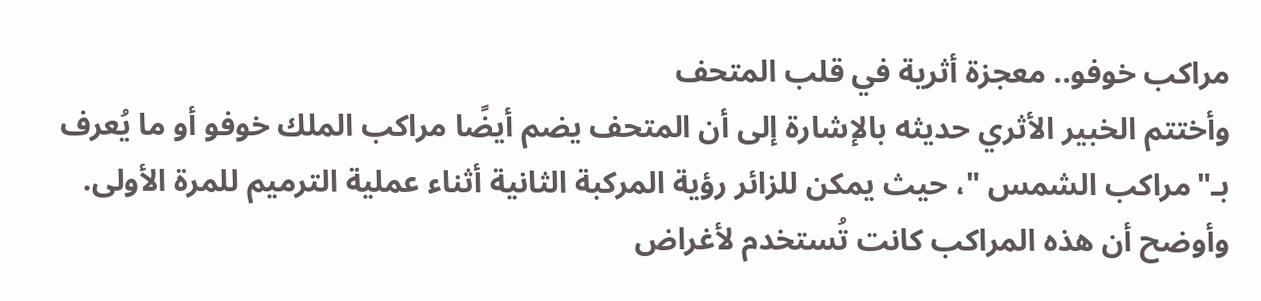مراكب خوفو.. معجزة أثرية في قلب المتحف
وأختتم الخبير الأثري حديثه بالإشارة إلى أن المتحف يضم أيضًا مراكب الملك خوفو أو ما يُعرف بـ"مراكب الشمس "، حيث يمكن للزائر رؤية المركبة الثانية أثناء عملية الترميم للمرة الأولى.
وأوضح أن هذه المراكب كانت تُستخدم لأغراض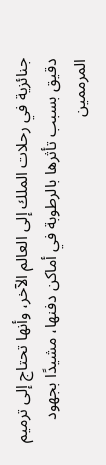جنائزية في رحلات الملك إلى العالم الآخر، وأنها تحتاج إلى ترميم دقيق بسبب تأثرها بالرطوبة في أماكن دفنها، مشيدًا بجهود المرممين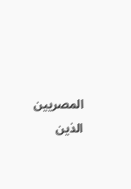المصريين الذين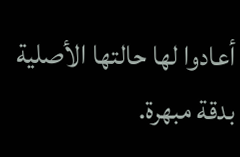أعادوا لها حالتها الأصلية بدقة مبهرة.